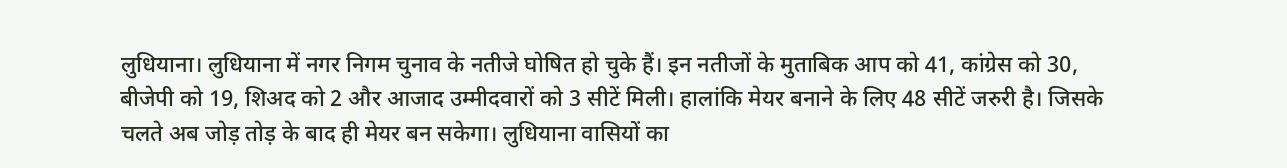लुधियाना। लुधियाना में नगर निगम चुनाव के नतीजे घोषित हो चुके हैं। इन नतीजों के मुताबिक आप को 41, कांग्रेस को 30, बीजेपी को 19, शिअद को 2 और आजाद उम्मीदवारों को 3 सीटें मिली। हालांकि मेयर बनाने के लिए 48 सीटें जरुरी है। जिसके चलते अब जोड़ तोड़ के बाद ही मेयर बन सकेगा। लुधियाना वासियों का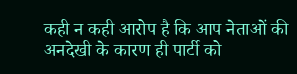कही न कही आरोप है कि आप नेताओं की अनदेखी के कारण ही पार्टी को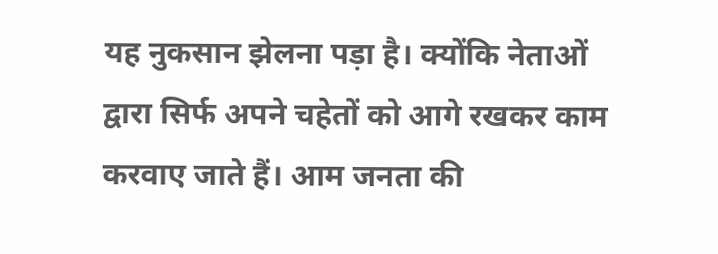यह नुकसान झेलना पड़ा है। क्योंकि नेताओं द्वारा सिर्फ अपने चहेतों को आगे रखकर काम करवाए जाते हैं। आम जनता की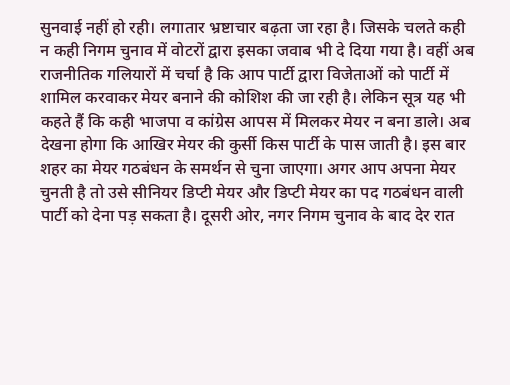सुनवाई नहीं हो रही। लगातार भ्रष्टाचार बढ़ता जा रहा है। जिसके चलते कही न कही निगम चुनाव में वोटरों द्वारा इसका जवाब भी दे दिया गया है। वहीं अब राजनीतिक गलियारों में चर्चा है कि आप पार्टी द्वारा विजेताओं को पार्टी में शामिल करवाकर मेयर बनाने की कोशिश की जा रही है। लेकिन सूत्र यह भी कहते हैं कि कही भाजपा व कांग्रेस आपस में मिलकर मेयर न बना डाले। अब देखना होगा कि आखिर मेयर की कुर्सी किस पार्टी के पास जाती है। इस बार शहर का मेयर गठबंधन के समर्थन से चुना जाएगा। अगर आप अपना मेयर चुनती है तो उसे सीनियर डिप्टी मेयर और डिप्टी मेयर का पद गठबंधन वाली पार्टी को देना पड़ सकता है। दूसरी ओर, नगर निगम चुनाव के बाद देर रात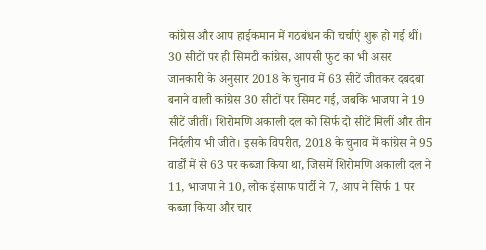कांग्रेस और आप हाईकमान में गठबंधन की चर्चाएं शुरू हो गई थीं।
30 सीटों पर ही सिमटी कांग्रेस, आपसी फुट का भी असर
जानकारी के अनुसार 2018 के चुनाव में 63 सीटें जीतकर दबदबा बनाने वाली कांग्रेस 30 सीटों पर सिमट गई, जबकि भाजपा ने 19 सीटें जीतीं। शिरोमणि अकाली दल को सिर्फ दो सीटें मिलीं और तीन निर्दलीय भी जीते। इसके विपरीत, 2018 के चुनाव में कांग्रेस ने 95 वार्डों में से 63 पर कब्जा किया था, जिसमें शिरोमणि अकाली दल ने 11, भाजपा ने 10, लोक इंसाफ पार्टी ने 7, आप ने सिर्फ 1 पर कब्जा किया और चार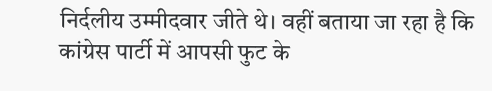निर्दलीय उम्मीदवार जीते थे। वहीं बताया जा रहा है कि कांग्रेस पार्टी में आपसी फुट के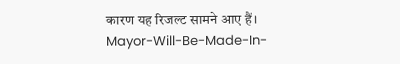कारण यह रिजल्ट सामने आए हैं।
Mayor-Will-Be-Made-In-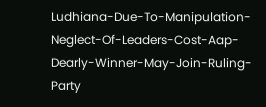Ludhiana-Due-To-Manipulation-Neglect-Of-Leaders-Cost-Aap-Dearly-Winner-May-Join-Ruling-Party